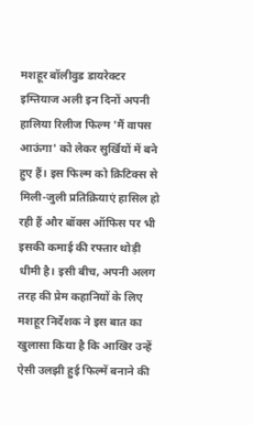मशहूर बॉलीवुड डायरेक्टर इम्तियाज अली इन दिनों अपनी हालिया रिलीज फिल्म 'मैं वापस आऊंगा' को लेकर सुर्खियों में बने हुए हैं। इस फिल्म को क्रिटिक्स से मिली-जुली प्रतिक्रियाएं हासिल हो रही हैं और बॉक्स ऑफिस पर भी इसकी कमाई की रफ्तार थोड़ी धीमी है। इसी बीच, अपनी अलग तरह की प्रेम कहानियों के लिए मशहूर निर्देशक ने इस बात का खुलासा किया है कि आखिर उन्हें ऐसी उलझी हुई फिल्में बनाने की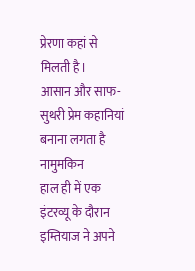प्रेरणा कहां से मिलती है।
आसान और साफ-सुथरी प्रेम कहानियां बनाना लगता है नामुमकिन
हाल ही में एक इंटरव्यू के दौरान इम्तियाज ने अपने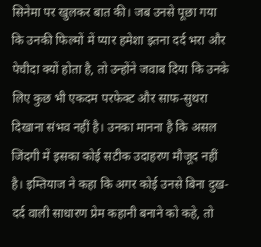सिनेमा पर खुलकर बात की। जब उनसे पूछा गया कि उनकी फिल्मों में प्यार हमेशा इतना दर्द भरा और पेचीदा क्यों होता है, तो उन्होंने जवाब दिया कि उनके लिए कुछ भी एकदम परफेक्ट और साफ-सुथरा दिखाना संभव नहीं है। उनका मानना है कि असल जिंदगी में इसका कोई सटीक उदाहरण मौजूद नहीं है। इम्तियाज ने कहा कि अगर कोई उनसे बिना दुख-दर्द वाली साधारण प्रेम कहानी बनाने को कहे, तो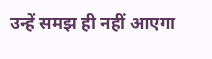उन्हें समझ ही नहीं आएगा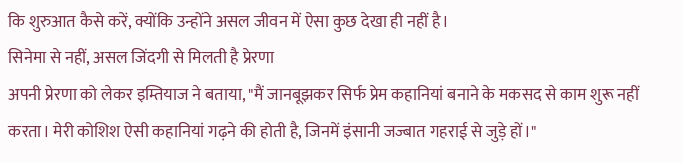कि शुरुआत कैसे करें, क्योंकि उन्होंने असल जीवन में ऐसा कुछ देखा ही नहीं है।
सिनेमा से नहीं, असल जिंदगी से मिलती है प्रेरणा
अपनी प्रेरणा को लेकर इम्तियाज ने बताया, "मैं जानबूझकर सिर्फ प्रेम कहानियां बनाने के मकसद से काम शुरू नहीं करता। मेरी कोशिश ऐसी कहानियां गढ़ने की होती है, जिनमें इंसानी जज्बात गहराई से जुड़े हों।"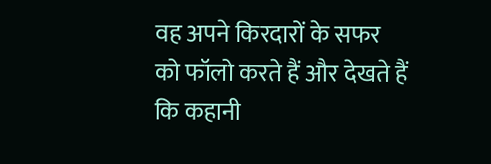वह अपने किरदारों के सफर को फॉलो करते हैं और देखते हैं कि कहानी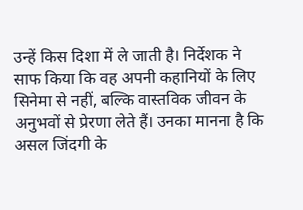उन्हें किस दिशा में ले जाती है। निर्देशक ने साफ किया कि वह अपनी कहानियों के लिए सिनेमा से नहीं, बल्कि वास्तविक जीवन के अनुभवों से प्रेरणा लेते हैं। उनका मानना है कि असल जिंदगी के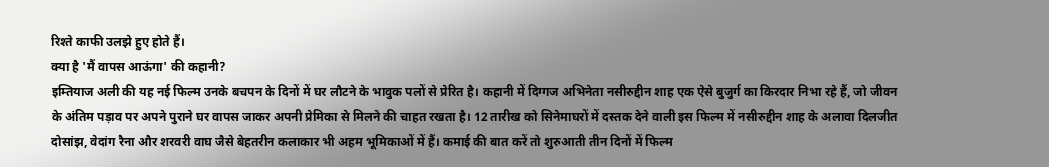रिश्ते काफी उलझे हुए होते हैं।
क्या है 'मैं वापस आऊंगा' की कहानी?
इम्तियाज अली की यह नई फिल्म उनके बचपन के दिनों में घर लौटने के भावुक पलों से प्रेरित है। कहानी में दिग्गज अभिनेता नसीरुद्दीन शाह एक ऐसे बुजुर्ग का किरदार निभा रहे हैं, जो जीवन के अंतिम पड़ाव पर अपने पुराने घर वापस जाकर अपनी प्रेमिका से मिलने की चाहत रखता है। 12 तारीख को सिनेमाघरों में दस्तक देने वाली इस फिल्म में नसीरुद्दीन शाह के अलावा दिलजीत दोसांझ, वेदांग रैना और शरवरी वाघ जैसे बेहतरीन कलाकार भी अहम भूमिकाओं में हैं। कमाई की बात करें तो शुरुआती तीन दिनों में फिल्म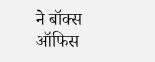ने बॉक्स ऑफिस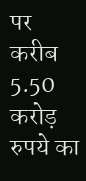पर करीब 5.50 करोड़ रुपये का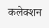कलेक्शन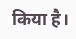किया है।